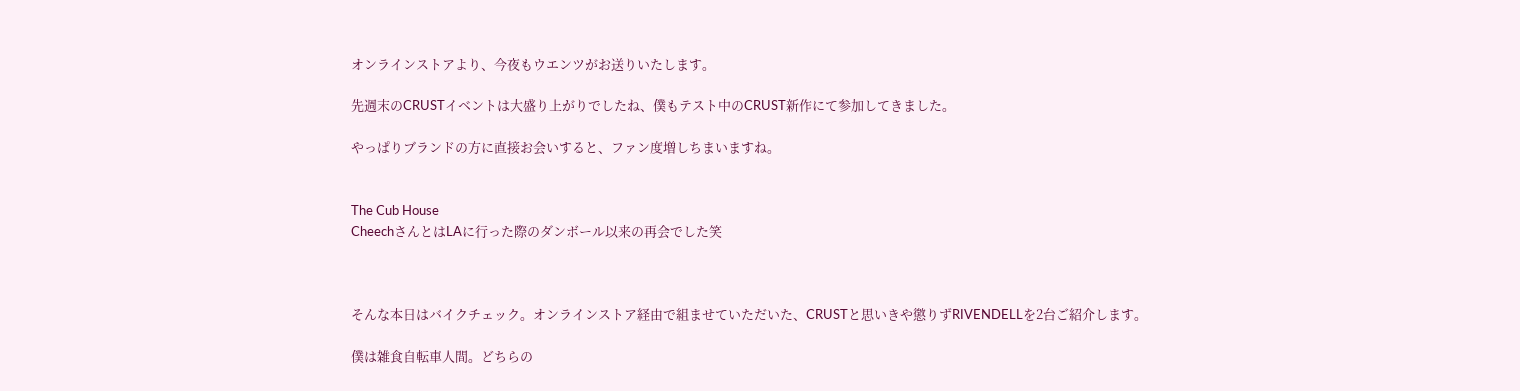オンラインストアより、今夜もウエンツがお送りいたします。

先週末のCRUSTイベントは大盛り上がりでしたね、僕もテスト中のCRUST新作にて参加してきました。

やっぱりブランドの方に直接お会いすると、ファン度増しちまいますね。


The Cub House
CheechさんとはLAに行った際のダンボール以来の再会でした笑



そんな本日はバイクチェック。オンラインストア経由で組ませていただいた、CRUSTと思いきや懲りずRIVENDELLを2台ご紹介します。

僕は雑食自転車人間。どちらの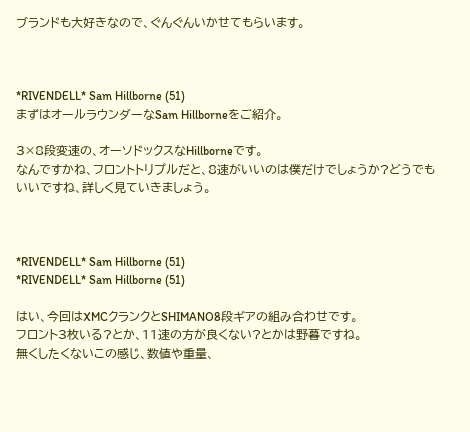ブランドも大好きなので、ぐんぐんいかせてもらいます。



*RIVENDELL* Sam Hillborne (51)
まずはオールラウンダーなSam Hillborneをご紹介。

3×8段変速の、オーソドックスなHillborneです。
なんですかね、フロントトリプルだと、8速がいいのは僕だけでしょうか?どうでもいいですね、詳しく見ていきましょう。



*RIVENDELL* Sam Hillborne (51)
*RIVENDELL* Sam Hillborne (51)

はい、今回はXMCクランクとSHIMANO8段ギアの組み合わせです。
フロント3枚いる?とか、11速の方が良くない?とかは野暮ですね。
無くしたくないこの感じ、数値や重量、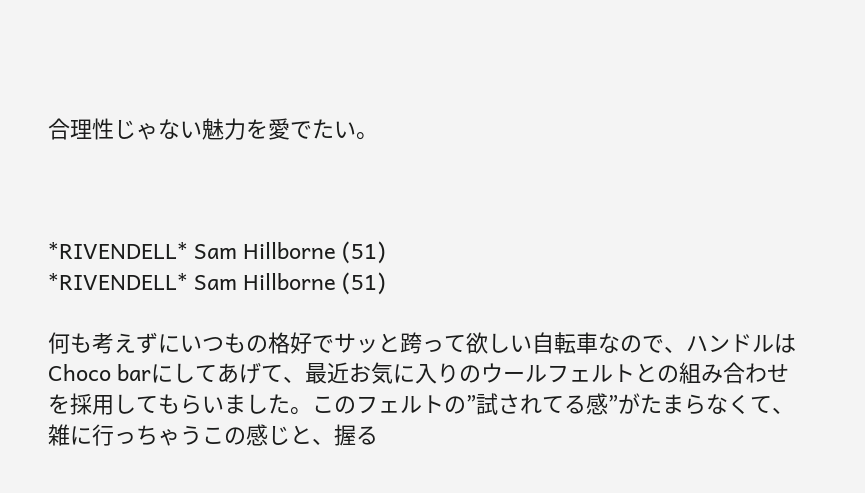合理性じゃない魅力を愛でたい。



*RIVENDELL* Sam Hillborne (51)
*RIVENDELL* Sam Hillborne (51)

何も考えずにいつもの格好でサッと跨って欲しい自転車なので、ハンドルはChoco barにしてあげて、最近お気に入りのウールフェルトとの組み合わせを採用してもらいました。このフェルトの”試されてる感”がたまらなくて、雑に行っちゃうこの感じと、握る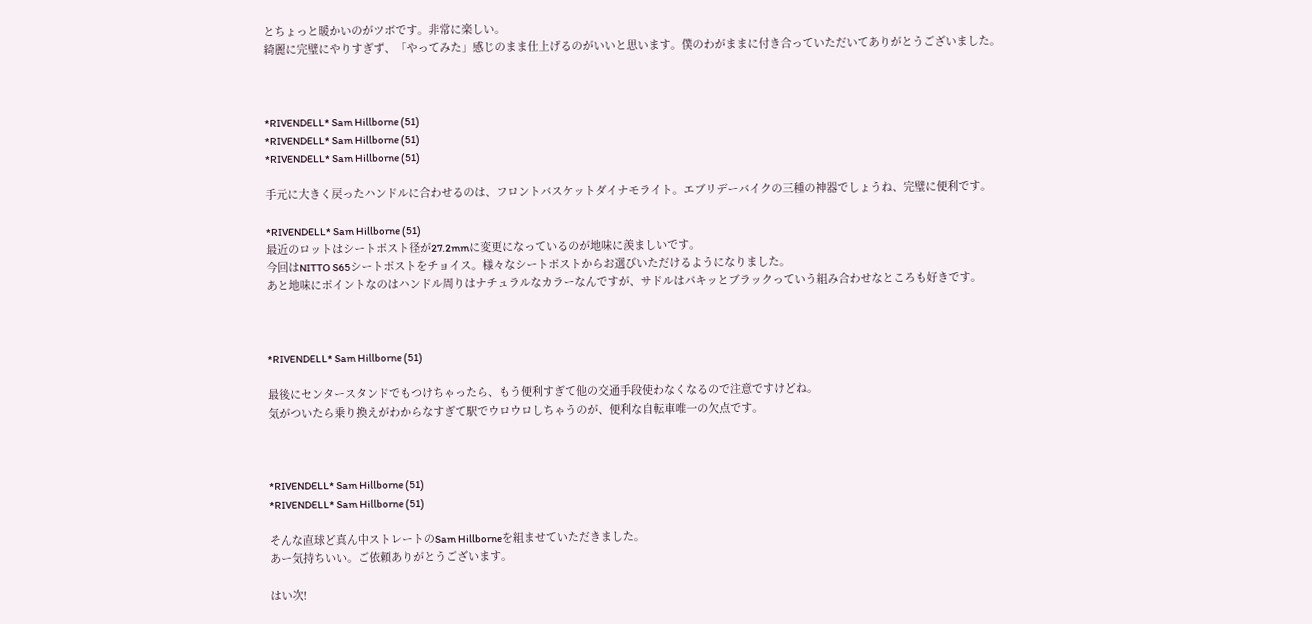とちょっと暖かいのがツボです。非常に楽しい。
綺麗に完璧にやりすぎず、「やってみた」感じのまま仕上げるのがいいと思います。僕のわがままに付き合っていただいてありがとうございました。



*RIVENDELL* Sam Hillborne (51)
*RIVENDELL* Sam Hillborne (51)
*RIVENDELL* Sam Hillborne (51)

手元に大きく戻ったハンドルに合わせるのは、フロントバスケットダイナモライト。エブリデーバイクの三種の神器でしょうね、完璧に便利です。

*RIVENDELL* Sam Hillborne (51)
最近のロットはシートポスト径が27.2mmに変更になっているのが地味に羨ましいです。
今回はNITTO S65シートポストをチョイス。様々なシートポストからお選びいただけるようになりました。
あと地味にポイントなのはハンドル周りはナチュラルなカラーなんですが、サドルはパキッとブラックっていう組み合わせなところも好きです。



*RIVENDELL* Sam Hillborne (51)

最後にセンタースタンドでもつけちゃったら、もう便利すぎて他の交通手段使わなくなるので注意ですけどね。
気がついたら乗り換えがわからなすぎて駅でウロウロしちゃうのが、便利な自転車唯一の欠点です。



*RIVENDELL* Sam Hillborne (51)
*RIVENDELL* Sam Hillborne (51)

そんな直球ど真ん中ストレートのSam Hillborneを組ませていただきました。
あー気持ちいい。ご依頼ありがとうございます。

はい次!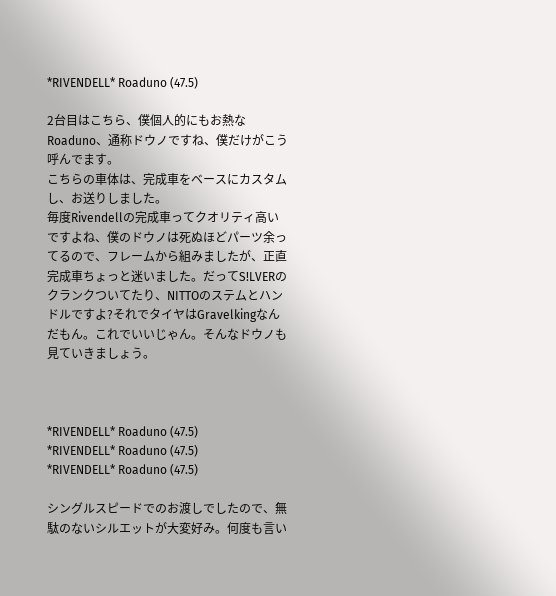*RIVENDELL* Roaduno (47.5)

2台目はこちら、僕個人的にもお熱なRoaduno、通称ドウノですね、僕だけがこう呼んでます。
こちらの車体は、完成車をベースにカスタムし、お送りしました。
毎度Rivendellの完成車ってクオリティ高いですよね、僕のドウノは死ぬほどパーツ余ってるので、フレームから組みましたが、正直完成車ちょっと迷いました。だってS!LVERのクランクついてたり、NITTOのステムとハンドルですよ?それでタイヤはGravelkingなんだもん。これでいいじゃん。そんなドウノも見ていきましょう。



*RIVENDELL* Roaduno (47.5)
*RIVENDELL* Roaduno (47.5)
*RIVENDELL* Roaduno (47.5)

シングルスピードでのお渡しでしたので、無駄のないシルエットが大変好み。何度も言い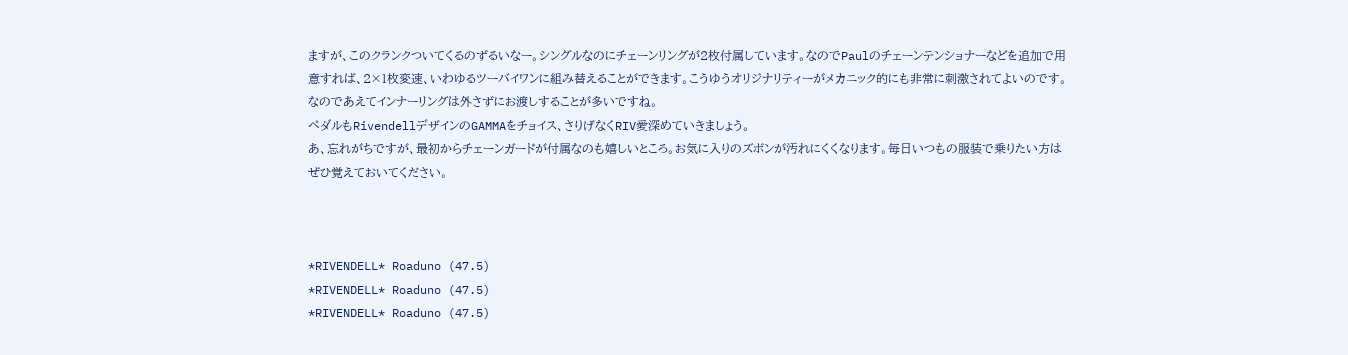ますが、このクランクついてくるのずるいなー。シングルなのにチェーンリングが2枚付属しています。なのでPaulのチェーンテンショナーなどを追加で用意すれば、2×1枚変速、いわゆるツーバイワンに組み替えることができます。こうゆうオリジナリティーがメカニック的にも非常に刺激されてよいのです。なのであえてインナーリングは外さずにお渡しすることが多いですね。
ペダルもRivendellデザインのGAMMAをチョイス、さりげなくRIV愛深めていきましょう。
あ、忘れがちですが、最初からチェーンガードが付属なのも嬉しいところ。お気に入りのズボンが汚れにくくなります。毎日いつもの服装で乗りたい方はぜひ覚えておいてください。



*RIVENDELL* Roaduno (47.5)
*RIVENDELL* Roaduno (47.5)
*RIVENDELL* Roaduno (47.5)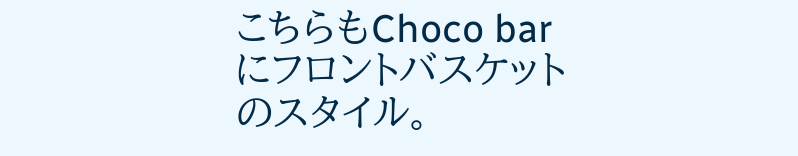こちらもChoco barにフロントバスケットのスタイル。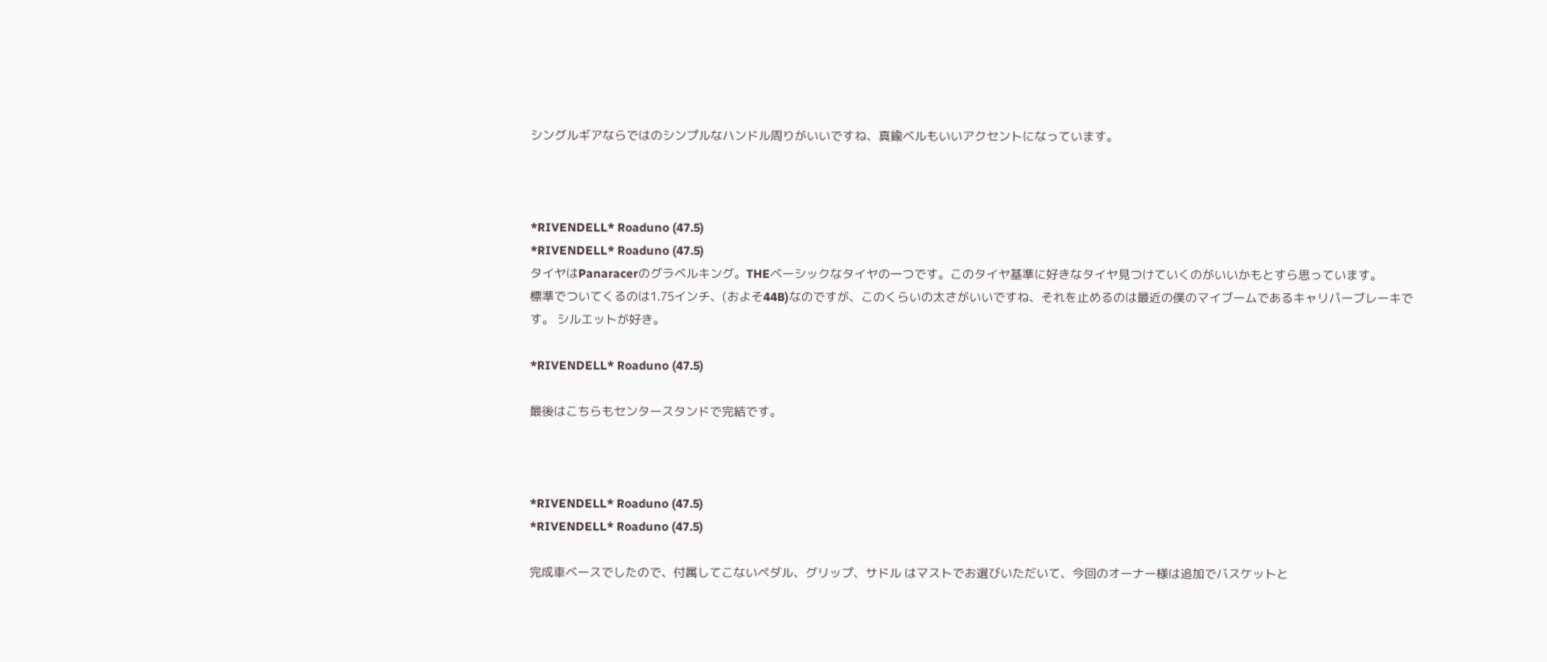シングルギアならではのシンプルなハンドル周りがいいですね、真鍮ベルもいいアクセントになっています。



*RIVENDELL* Roaduno (47.5)
*RIVENDELL* Roaduno (47.5)
タイヤはPanaracerのグラベルキング。THEベーシックなタイヤの一つです。このタイヤ基準に好きなタイヤ見つけていくのがいいかもとすら思っています。
標準でついてくるのは1.75インチ、(およそ44B)なのですが、このくらいの太さがいいですね、それを止めるのは最近の僕のマイブームであるキャリパーブレーキです。 シルエットが好き。

*RIVENDELL* Roaduno (47.5)

最後はこちらもセンタースタンドで完結です。



*RIVENDELL* Roaduno (47.5)
*RIVENDELL* Roaduno (47.5)

完成車ベースでしたので、付属してこないペダル、グリップ、サドル はマストでお選びいただいて、今回のオーナー様は追加でバスケットと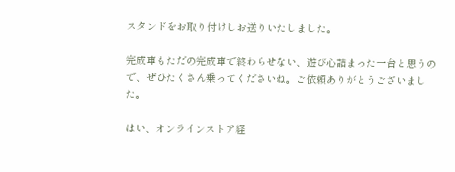スタンドをお取り付けしお送りいたしました。

完成車もただの完成車で終わらせない、遊び心詰まった一台と思うので、ぜひたくさん乗ってくださいね。ご依頼ありがとうございました。

はい、オンラインストア経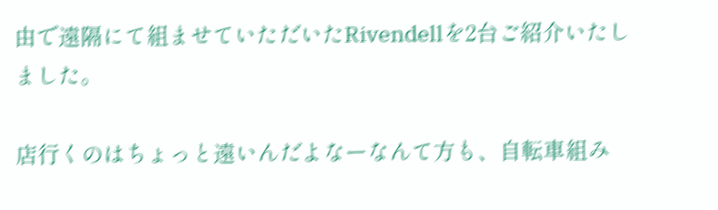由で遠隔にて組ませていただいたRivendellを2台ご紹介いたしました。

店行くのはちょっと遠いんだよなーなんて方も、自転車組み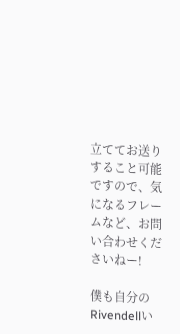立ててお送りすること可能ですので、気になるフレームなど、お問い合わせくださいねー!

僕も自分のRivendellい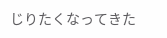じりたくなってきた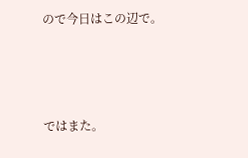ので今日はこの辺で。



ではまた。